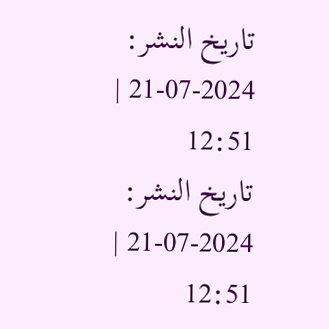تاريخ النشر: 2024-07-21 | 12:51
تاريخ النشر: 2024-07-21 | 12:51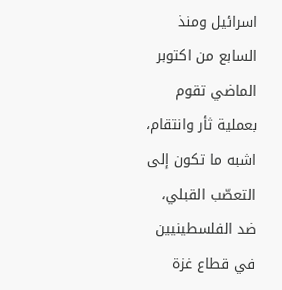اسرائيل ومنذ السابع من اكتوبر الماضي تقوم بعملية ثأر وانتقام، اشبه ما تكون إلى التعصّب القبلي، ضد الفلسطينيين في قطاع غزة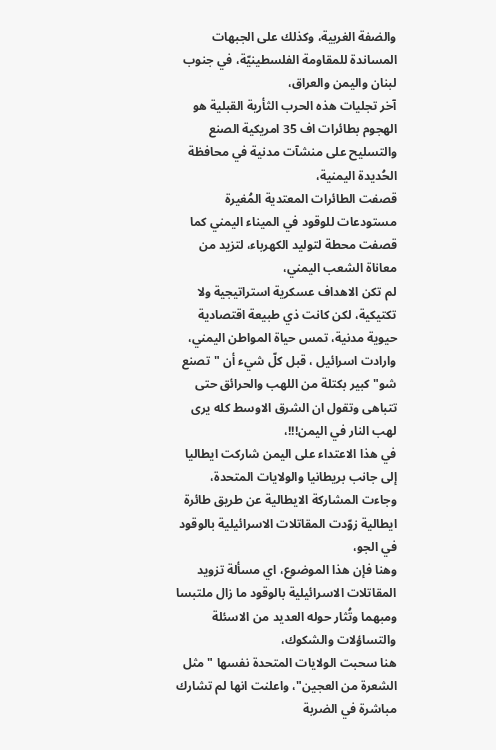والضفة الغربية، وكذلك على الجبهات المساندة للمقاومة الفلسطينيّة، في جنوب لبنان واليمن والعراق،
آخر تجليات هذه الحرب الثأرية القبلية هو الهجوم بطائرات اف 35 امريكية الصنع والتسليح على منشآت مدنية في محافظة الحُديدة اليمنية،
قصفت الطائرات المعتدية المُغيرة مستودعات للوقود في الميناء اليمني كما قصفت محطة لتوليد الكهرباء، لتزيد من معاناة الشعب اليمني،
لم تكن الاهداف عسكرية استراتيجية ولا تكتيكية، لكن كانت ذي طبيعة اقتصادية حيوية مدنية، تمس حياة المواطن اليمني،
وارادت اسرائيل ، قبل كلّ شيء أن "تصنع شو" كبير بكتلة من اللهب والحرائق حتى تتباهى وتقول ان الشرق الاوسط كله يرى لهب النار في اليمن!!!،
في هذا الاعتداء على اليمن شاركت ايطاليا إلى جانب بريطانيا والولايات المتحدة، وجاءت المشاركة الايطالية عن طريق طائرة ايطالية زوّدت المقاتلات الاسرائيلية بالوقود في الجو،
وهنا فإن هذا الموضوع، اي مسألة تزويد المقاتلات الاسرائيلية بالوقود ما زال ملتبسا ومبهما وتُثار حوله العديد من الاسئلة والتساؤلات والشكوك،
هنا سحبت الولايات المتحدة نفسها "مثل الشعرة من العجين"، واعلنت انها لم تشارك مباشرة في الضربة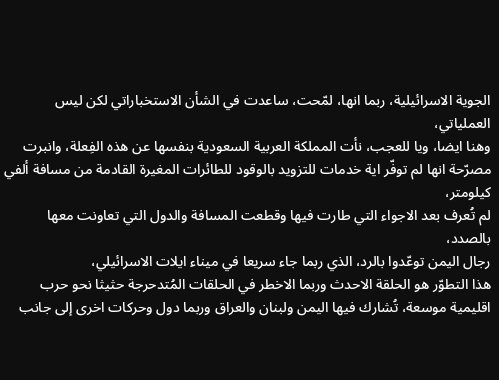الجوية الاسرائيلية، ربما انها، لمّحت، ساعدت في الشأن الاستخباراتي لكن ليس العملياتي،
وهنا ايضا، ويا للعجب، نأت المملكة العربية السعودية بنفسها عن هذه الفِعلة، وانبرت مصرّحة انها لم توفّر اية خدمات للتزويد بالوقود للطائرات المغيرة القادمة من مسافة ألفي كيلومتر،
لم تُعرف بعد الاجواء التي طارت فيها وقطعت المسافة والدول التي تعاونت معها بالصدد،
رجال اليمن توعّدوا بالرد، الذي ربما جاء سريعا في ميناء ايلات الاسرائيلي،
هذا التطوّر هو الحلقة الاحدث وربما الاخطر في الحلقات المُتدحرجة حثيثا نحو حرب اقليمية موسعة، تُشارك فيها اليمن ولبنان والعراق وربما دول وحركات اخرى إلى جانب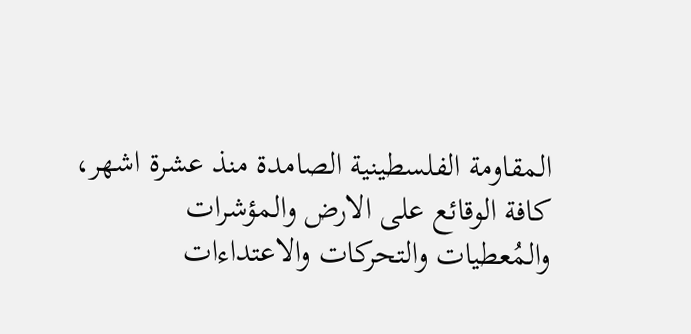المقاومة الفلسطينية الصامدة منذ عشرة اشهر،
كافة الوقائع على الارض والمؤشرات والمُعطيات والتحركات والاعتداءات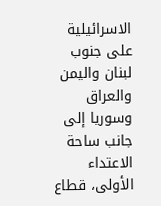الاسرائيلية على جنوب لبنان واليمن والعراق وسوريا إلى جانب ساحة الاعتداء الأولى، قطاع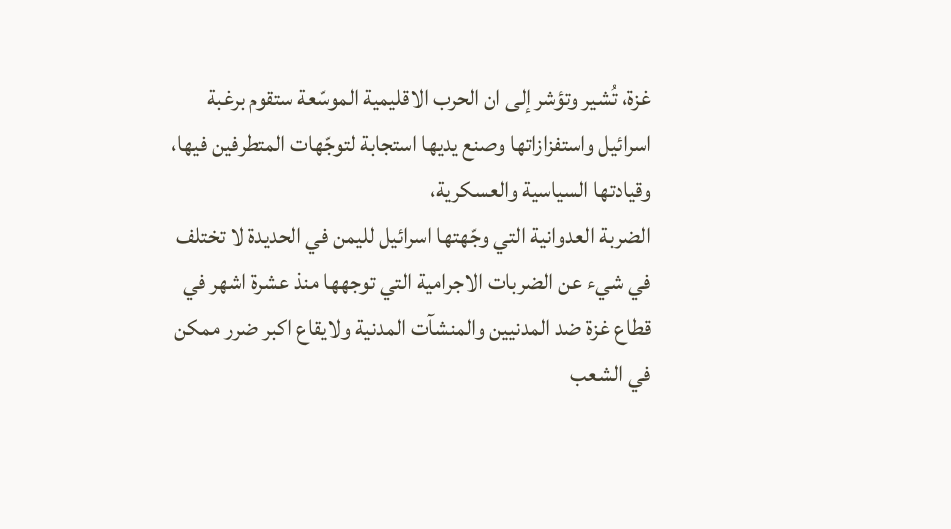غزة، تُشير وتؤشر إلى ان الحرب الاقليمية الموسّعة ستقوم برغبة اسرائيل واستفزازاتها وصنع يديها استجابة لتوجّهات المتطرفين فيها، وقيادتها السياسية والعسكرية،
الضربة العدوانية التي وجّهتها اسرائيل لليمن في الحديدة لا تختلف في شيء عن الضربات الاجرامية التي توجهها منذ عشرة اشهر في قطاع غزة ضد المدنيين والمنشآت المدنية ولايقاع اكبر ضرر ممكن في الشعب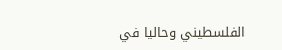الفلسطيني وحاليا في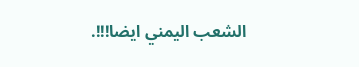الشعب اليمني ايضا!!!.